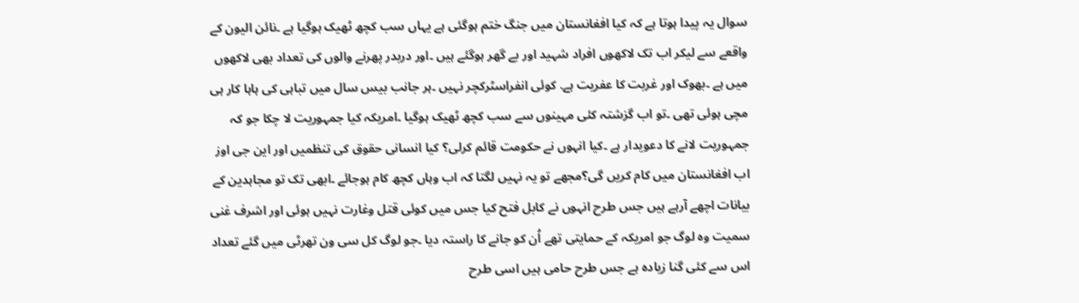سوال یہ پیدا ہوتا ہے کہ کیا افغانستان میں جنگ ختم ہوگئی ہے یہاں سب کچھ ٹھیک ہوگیا ہے ۔نائن الیون کے واقعے سے لیکر اب تک لاکھوں افراد شہید اور بے گھر ہوگئے ہیں ۔اور دربدر پھرنے والوں کی تعداد بھی لاکھوں میں ہے ۔بھوک اور غربت کا عفریت ہے. کوئی انفراسٹرکچر نہیں ۔ہر جانب بیس سال میں تباہی کی ہاہا کار ہی مچی ہوئی تھی ۔تو اب گزشتہ کئی مہینوں سے سب کچھ ٹھیک ہوگیا ۔امریکہ کیا جمہوریت لا چکا جو کہ جمہوریت لانے کا دعویدار ہے ۔کیا انہوں نے حکومت قائم کرلی؟ کیا انسانی حقوق کی تنظمیں اور این جی اوز اب افغانستان میں کام کریں گی؟مجھے تو یہ نہیں لگتا کہ اب وہاں کچھ کام ہوجائے ۔ابھی تک تو مجاہدین کے بیانات اچھے آرہے ہیں جس طرح انہوں نے کابل فتح کیا جس میں کوئی قتل وغارت نہیں ہوئی اور اشرف غنی سمیت وہ لوگ جو امریکہ کے حمایتی تھے اُن کو جانے کا راستہ دیا ۔جو لوگ کل سی ون تھرٹی میں گئے تعداد اس سے کئی گنا زیادہ ہے جس طرح حامی ہیں اسی طرح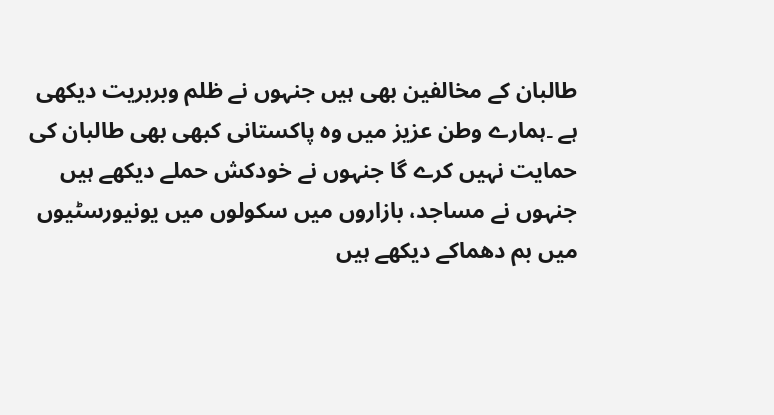طالبان کے مخالفین بھی ہیں جنہوں نے ظلم وبربریت دیکھی ہے ۔ہمارے وطن عزیز میں وہ پاکستانی کبھی بھی طالبان کی حمایت نہیں کرے گا جنہوں نے خودکش حملے دیکھے ہیں جنہوں نے مساجد، بازاروں میں سکولوں میں یونیورسٹیوں میں بم دھماکے دیکھے ہیں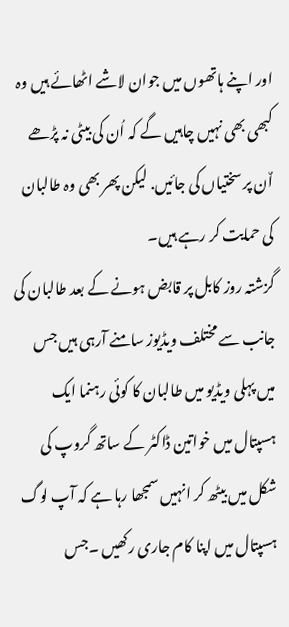اور اپنے ہاتھوں میں جوان لاشے اٹھائے ہیں وہ کبھی بھی نہیں چاہیں گے کہ اُن کی بیٹی نہ پڑھے اٌن پر سختیاں کی جائیں. لیکن پھر بھی وہ طالبان کی حمایت کر رہے ہیں۔
گزشتہ روز کابل پر قابض ہونے کے بعد طالبان کی جانب سے مختلف ویڈیوز سامنے آرہی ہیں جس میں پہلی ویڈیو میں طالبان کا کوئی رہنما ایک ہسپتال میں خواتین ڈاکٹر کے ساتھ گروپ کی شکل میں بیٹھ کر انہیں سمجھا رہا ہے کہ آپ لوگ ہسپتال میں اپنا کام جاری رکھیں ۔جس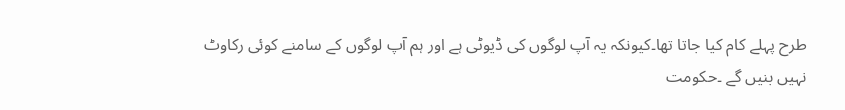طرح پہلے کام کیا جاتا تھا۔کیونکہ یہ آپ لوگوں کی ڈیوٹی ہے اور ہم آپ لوگوں کے سامنے کوئی رکاوٹ نہیں بنیں گے ۔حکومت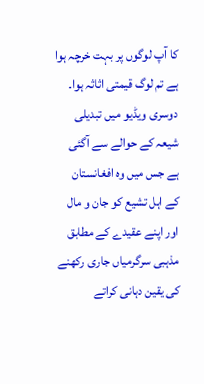کا آپ لوگوں پر بہت خرچہ ہوا ہے تم لوگ قیمتی اثاثہ ہوا۔ دوسری ویڈیو میں تبدیلی شیعہ کے حوالے سے آگئی ہے جس میں وہ افغانستان کے اہل تشیع کو جان و مال اور اپنے عقیدے کے مطابق مذہبی سرگرمیاں جاری رکھنے کی یقین دہانی کراتے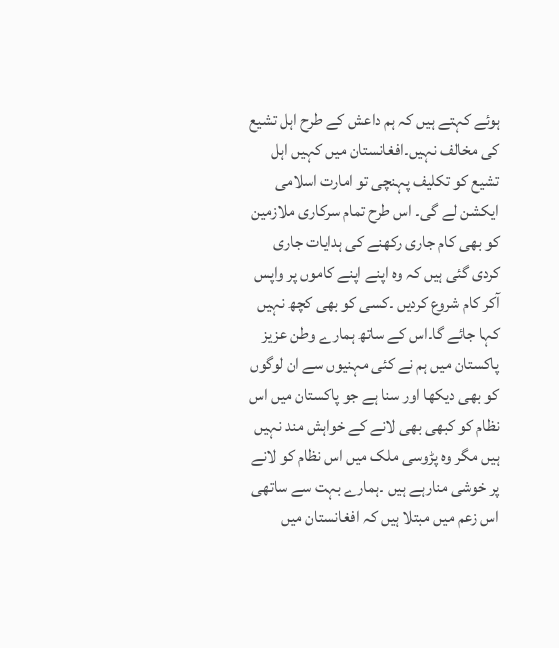ہوئے کہتے ہیں کہ ہم داعش کے طرح اہل تشیع کی مخالف نہیں۔افغانستان میں کہیں اہل تشیع کو تکلیف پہنچی تو امارت اسلامی ایکشن لے گی۔ اس طرح تمام سرکاری ملازمین کو بھی کام جاری رکھنے کی ہدایات جاری کردی گئی ہیں کہ وہ اپنے اپنے کاموں پر واپس آکر کام شروع کردیں ۔کسی کو بھی کچھ نہیں کہا جائے گا۔اس کے ساتھ ہمارے وطن عزیز پاکستان میں ہم نے کئی مہنیوں سے ان لوگوں کو بھی دیکھا اور سنا ہے جو پاکستان میں اس نظام کو کبھی بھی لانے کے خواہش مند نہیں ہیں مگر وہ پڑوسی ملک میں اس نظام کو لانے پر خوشی منارہے ہیں ۔ہمارے بہت سے ساتھی اس زعم میں مبتلا ہیں کہ افغانستان میں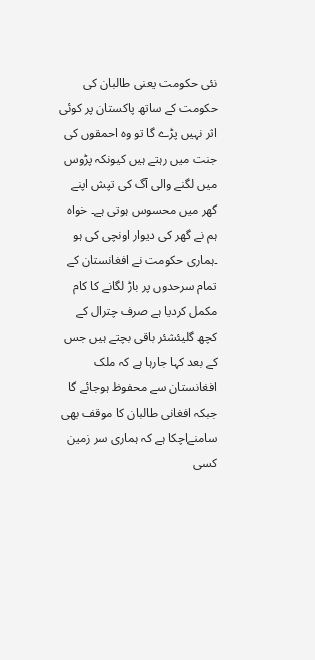نئی حکومت یعنی طالبان کی حکومت کے ساتھ پاکستان پر کوئی اثر نہیں پڑے گا تو وہ احمقوں کی جنت میں رہتے ہیں کیونکہ پڑوس میں لگنے والی آگ کی تپش اپنے گھر میں محسوس ہوتی ہے۔ خواہ ہم نے گھر کی دیوار اونچی کی ہو ۔ہماری حکومت نے افغانستان کے تمام سرحدوں پر باڑ لگانے کا کام مکمل کردیا ہے صرف چترال کے کچھ گلیئشئر باقی بچتے ہیں جس کے بعد کہا جارہا ہے کہ ملک افغانستان سے محفوظ ہوجائے گا جبکہ افغانی طالبان کا موقف بھی سامنےاچکا ہے کہ ہماری سر زمین کسی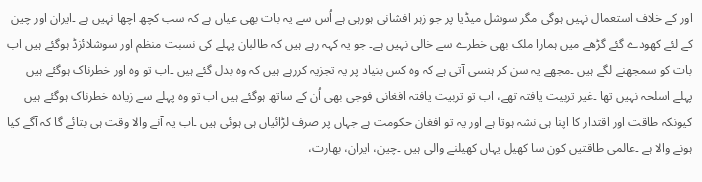اور کے خلاف استعمال نہیں ہوگی مگر سوشل میڈیا پر جو زہر افشانی ہورہی ہے اُس سے یہ بات بھی عیاں ہے کہ سب کچھ اچھا نہیں ہے ۔ایران اور چین کے لئے کھودے گئے گڑھے میں ہمارا ملک بھی خطرے سے خالی نہیں ہے۔ جو یہ کہہ رہے ہیں کہ طالبان پہلے کی نسبت منظم اور سوشلائزڈ ہوگئے ہیں اب بات کو سمجھنے لگے ہیں ۔مجھے یہ سن کر ہنسی آتی ہے کہ وہ کس بنیاد پر یہ تجزیہ کررہے ہیں کہ وہ بدل گئے ہیں ۔اب تو وہ اور خطرناک ہوگئے ہیں پہلے اسلحہ نہیں تھا ۔غیر تربیت یافتہ تھے، اب تو تربیت یافتہ افغانی فوجی بھی اُن کے ساتھ ہوگئے ہیں اب تو وہ پہلے سے زیادہ خطرناک ہوگئے ہیں کیونکہ طاقت اور اقتدار کا اپنا ہی نشہ ہوتا ہے اور یہ تو افغان حکومت ہے جہاں پر صرف لڑائیاں ہی ہوئی ہیں ۔اب یہ آنے والا وقت ہی بتائے گا کہ آگے کیا ہونے والا ہے ۔عالمی طاقتیں کون سا کھیل یہاں کھیلنے والی ہیں ۔چین، ایران، بھارت،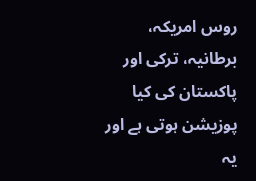روس امریکہ، برطانیہ، ترکی اور پاکستان کی کیا پوزیشن ہوتی ہے اور یہ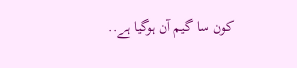کون سا گیم آن ہوگیا ہے..